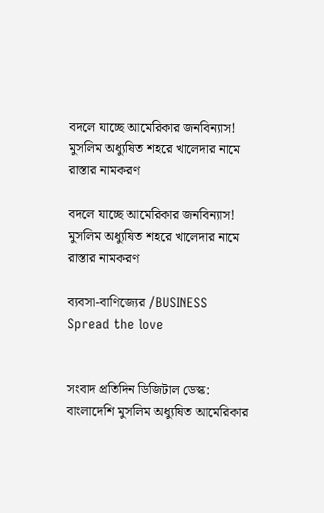বদলে যাচ্ছে আমেরিকার জনবিন্যাস! মুসলিম অধ্যুষিত শহরে খালেদার নামে রাস্তার নামকরণ

বদলে যাচ্ছে আমেরিকার জনবিন্যাস! মুসলিম অধ্যুষিত শহরে খালেদার নামে রাস্তার নামকরণ

ব্যবসা-বাণিজ্যের /BUSINESS
Spread the love


সংবাদ প্রতিদিন ডিজিটাল ডেস্ক: বাংলাদেশি মুসলিম অধ্যুষিত আমেরিকার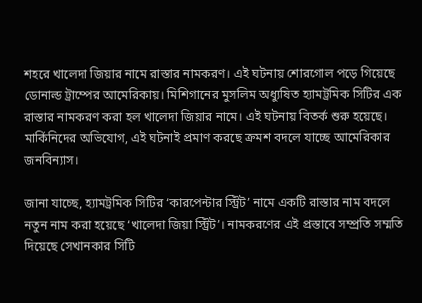শহরে খালেদা জিয়ার নামে রাস্তার নামকরণ। এই ঘটনায় শোরগোল পড়ে গিয়েছে ডোনাল্ড ট্রাম্পের আমেরিকায়। মিশিগানের মুসলিম অধ্যুষিত হ্যামট্রমিক সিটির এক রাস্তার নামকরণ করা হল খালেদা জিয়ার নামে। এই ঘটনায় বিতর্ক শুরু হয়েছে। মার্কিনিদের অভিযোগ, এই ঘটনাই প্রমাণ করছে ক্রমশ বদলে যাচ্ছে আমেরিকার জনবিন্যাস।

জানা যাচ্ছে, হ্যামট্রমিক সিটির ‘কারপেন্টার স্ট্রিট’ নামে একটি রাস্তার নাম বদলে নতুন নাম করা হয়েছে ‘খালেদা জিয়া স্ট্রিট’। নামকরণের এই প্রস্তাবে সম্প্রতি সম্মতি দিয়েছে সেখানকার সিটি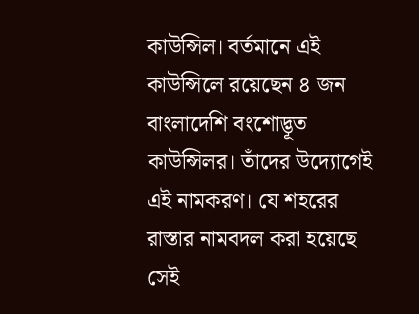কাউন্সিল। বর্তমানে এই কাউন্সিলে রয়েছেন ৪ জন বাংলাদেশি বংশোদ্ভূত কাউন্সিলর। তাঁদের উদ্যোগেই এই নামকরণ। যে শহরের রাস্তার নামবদল করা হয়েছে সেই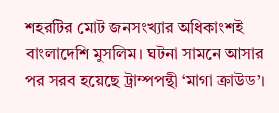শহরটির মোট জনসংখ্যার অধিকাংশই বাংলাদেশি মুসলিম। ঘটনা সামনে আসার পর সরব হয়েছে ট্রাম্পপন্থী ‘মাগা ক্রাউড’।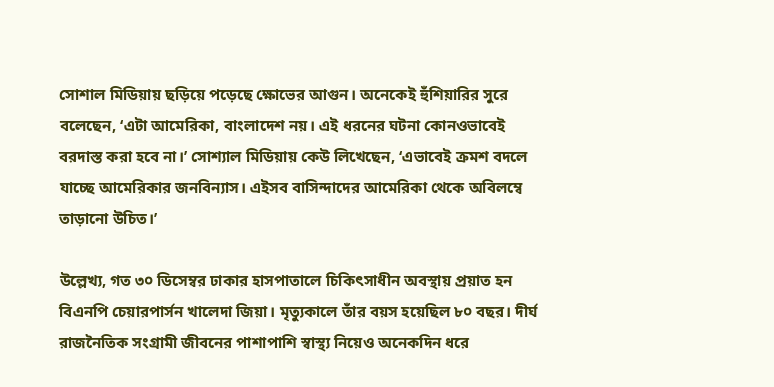সোশাল মিডিয়ায় ছড়িয়ে পড়েছে ক্ষোভের আগুন। অনেকেই হুঁশিয়ারির সুরে বলেছেন, ‘এটা আমেরিকা, বাংলাদেশ নয়। এই ধরনের ঘটনা কোনওভাবেই বরদাস্ত করা হবে না।’ সোশ্যাল মিডিয়ায় কেউ লিখেছেন, ‘এভাবেই ক্রমশ বদলে যাচ্ছে আমেরিকার জনবিন্যাস। এইসব বাসিন্দাদের আমেরিকা থেকে অবিলম্বে তাড়ানো উচিত।’

উল্লেখ্য, গত ৩০ ডিসেম্বর ঢাকার হাসপাতালে চিকিৎসাধীন অবস্থায় প্রয়াত হন বিএনপি চেয়ারপার্সন খালেদা জিয়া। মৃত্যুকালে তাঁর বয়স হয়েছিল ৮০ বছর। দীর্ঘ রাজনৈতিক সংগ্রামী জীবনের পাশাপাশি স্বাস্থ্য নিয়েও অনেকদিন ধরে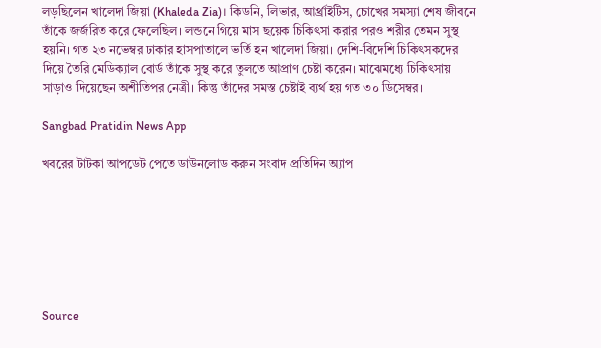লড়ছিলেন খালেদা জিয়া (Khaleda Zia)। কিডনি, লিভার, আর্থ্রাইটিস, চোখের সমস্যা শেষ জীবনে তাঁকে জর্জরিত করে ফেলেছিল। লন্ডনে গিয়ে মাস ছয়েক চিকিৎসা করার পরও শরীর তেমন সুস্থ হয়নি। গত ২৩ নভেম্বর ঢাকার হাসপাতালে ভর্তি হন খালেদা জিয়া। দেশি-বিদেশি চিকিৎসকদের দিয়ে তৈরি মেডিক্যাল বোর্ড তাঁকে সুস্থ করে তুলতে আপ্রাণ চেষ্টা করেন। মাঝেমধ্যে চিকিৎসায় সাড়াও দিয়েছেন অশীতিপর নেত্রী। কিন্তু তাঁদের সমস্ত চেষ্টাই ব্যর্থ হয় গত ৩০ ডিসেম্বর।

Sangbad Pratidin News App

খবরের টাটকা আপডেট পেতে ডাউনলোড করুন সংবাদ প্রতিদিন অ্যাপ







Source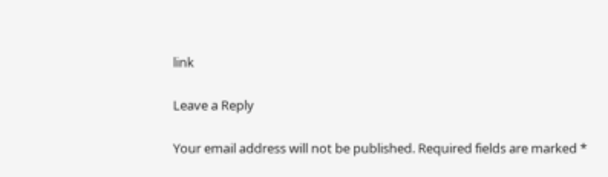link

Leave a Reply

Your email address will not be published. Required fields are marked *